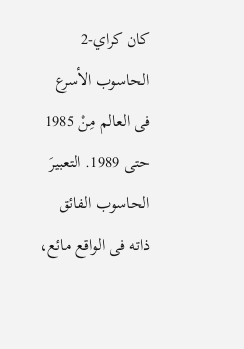كان كراي-2 الحاسوب الأسرع فى العالم مِنْ 1985 حتى 1989. التعبيرَ
الحاسوب الفائق ذاته فى الواقع مائع،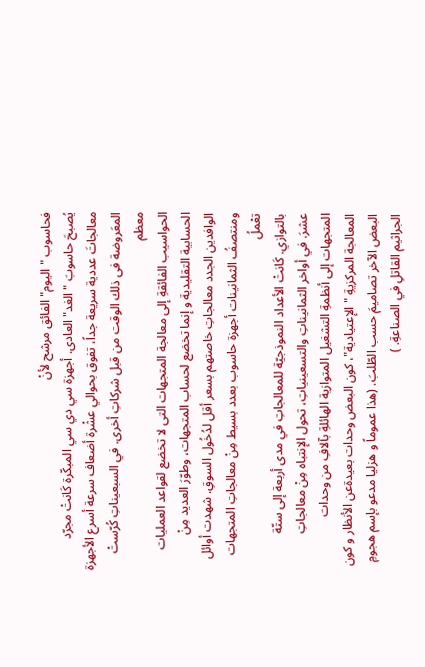فحاسوب "اليوم" الفائق مرشح لأنْ
يُصبحَ حاسوبَ "الغد" العادى. أجهزة سي دي سي المبكّرة كَانتْ مجرّد
معالجاتَ عددية سريعة جداً، تفوق بحوالي عشْرة أضعاف سرعة أسرع الأجهزة
المعَروضة فى ذلك الوقت من قبل شركاتِ أخرى. في السبعيناتِ كُرّستْ معظم
الحواسيب الفائقةِ إلى معالجة المتجهات التى لا تخضع لقواعد العمليات
الحسابية التقليدية و إنما تخضع لحساب المتجهات، وطوّرَ العديد مِنْ
الوافدين الجدد معالجاتِ خاصتهم بسعر أقل لدُخُول السوقِ. شهدت أوائل
ومنتصفُ الثمانينات أجهزة حاسوب بعدد بسيط مِنْ معالجاتِ المتجهات تعْملُ
بالتوازي. كَانتْ الأعداد النموذجيّة للمعالجاتِ في مدى أربعة إلى ستّة
عشرَ. في أواخر الثمانيناتِ والتسعينياتِ، تحول الإنتباه مِنْ معالجاتِ
المتجهات إلى أنظمةِ التشغيل المتوازية الهائلةِ بآلافِ من وحدات
المعالجة المركزيةِ "الإعتيادية"، كون البعض وحدات بعيدةعن الأنظار و كون
البعض الآخر تصاميمَ حسب الطّلبَ. (هذا عموماً و هزليا مدعو بإسم هجومِ
الجراثيم القاتلِ في الصناعةِ. )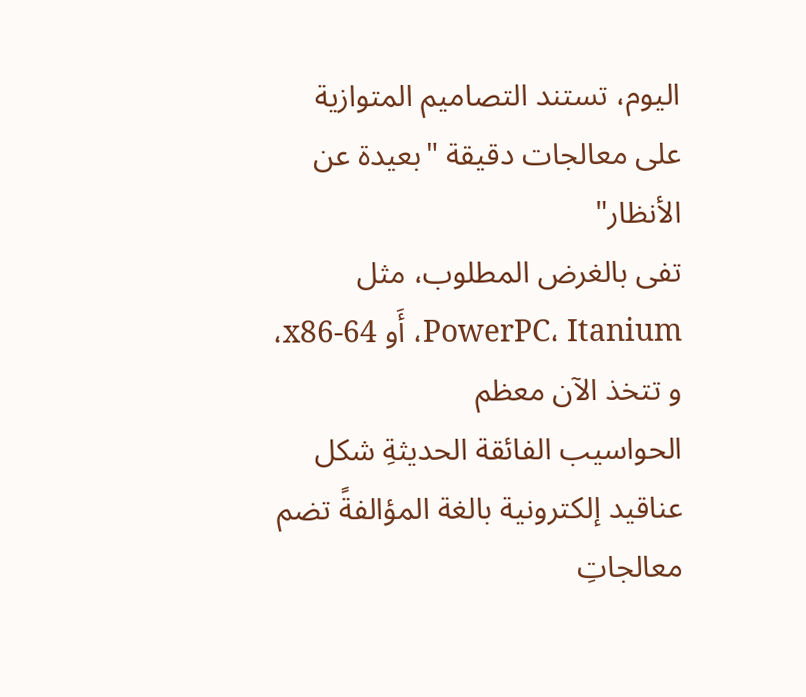اليوم، تستند التصاميم المتوازية على معالجات دقيقة "بعيدة عن الأنظار"
تفى بالغرض المطلوب، مثل PowerPC، Itanium، أَو x86-64، و تتخذ الآن معظم
الحواسيب الفائقة الحديثةِ شكل عناقيد إلكترونية بالغة المؤالفةً تضم
معالجاتِ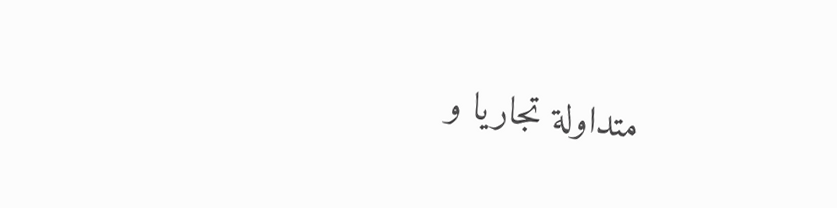متداولة تجاريا و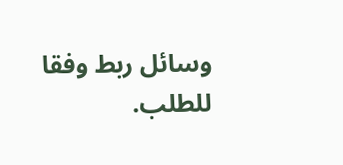وسائل ربط وفقا للطلب.